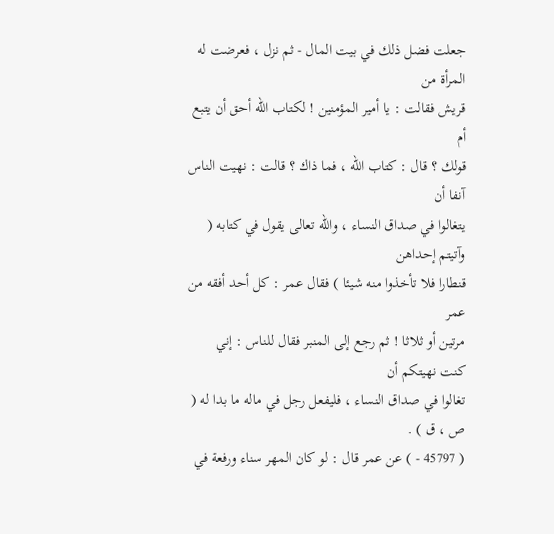جعلت فضل ذلك في بيت المال - ثم نزل ، فعرضت له المرأة من
قريش فقالت : يا أمير المؤمنين ! لكتاب الله أحق أن يتبع أم
قولك ؟ قال : كتاب الله ، فما ذاك ؟ قالت : نهيت الناس آنفا أن
يتغالوا في صداق النساء ، والله تعالى يقول في كتابه ( وآتيتم إحداهن
قنطارا فلا تأخذوا منه شيئا ) فقال عمر : كل أحد أفقه من عمر
مرتين أو ثلاثا ! ثم رجع إلى المنبر فقال للناس : إني كنت نهيتكم أن
تغالوا في صداق النساء ، فليفعل رجل في ماله ما بدا له ( ص ، ق ) .
( 45797 - ) عن عمر قال : لو كان المهر سناء ورفعة في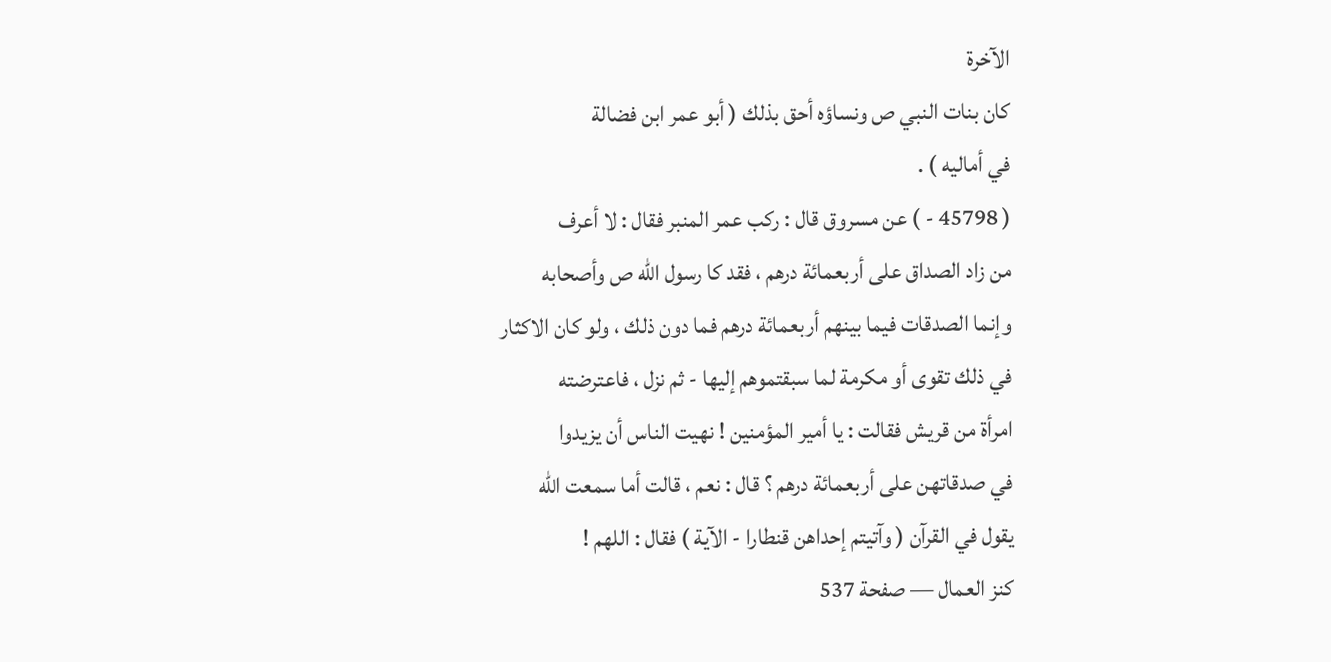الآخرة
كان بنات النبي ص ونساؤه أحق بذلك ( أبو عمر ابن فضالة
في أماليه ) .
( 45798 - ) عن مسروق قال : ركب عمر المنبر فقال : لا أعرف
من زاد الصداق على أربعمائة درهم ، فقد كا رسول الله ص وأصحابه
وإنما الصدقات فيما بينهم أربعمائة درهم فما دون ذلك ، ولو كان الاكثار
في ذلك تقوى أو مكرمة لما سبقتموهم إليها - ثم نزل ، فاعترضته
امرأة من قريش فقالت : يا أمير المؤمنين ! نهيت الناس أن يزيدوا
في صدقاتهن على أربعمائة درهم ؟ قال : نعم ، قالت أما سمعت الله
يقول في القرآن ( وآتيتم إحداهن قنطارا - الآية ) فقال : اللهم !
كنز العمال — صفحة 537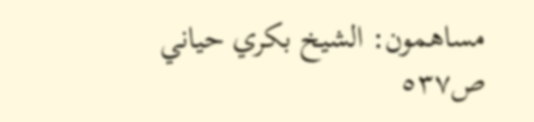مساهمون: الشيخ بكري حياني
ص٥٣٧